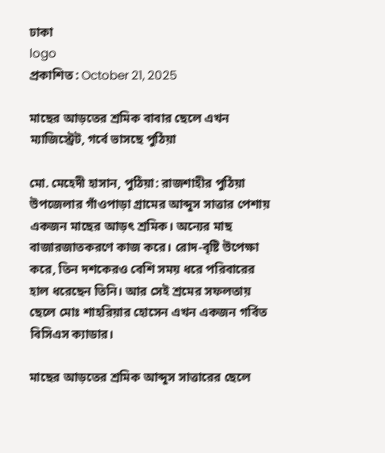ঢাকা
logo
প্রকাশিত : October 21, 2025

মাছের আড়তের শ্রমিক বাবার ছেলে এখন ম্যাজিস্ট্রেট, গর্বে ভাসছে পুঠিয়া

মো. মেহেদী হাসান, পুঠিয়া: রাজশাহীর পুঠিয়া উপজেলার গাঁওপাড়া গ্রামের আব্দুস সাত্তার পেশায় একজন মাছের আড়ৎ শ্রমিক। অন্যের মাছ বাজারজাতকরণে কাজ করে। রোদ-বৃষ্টি উপেক্ষা করে, তিন দশকেরও বেশি সময় ধরে পরিবারের হাল ধরেছেন তিনি। আর সেই শ্রমের সফলতায় ছেলে মোঃ শাহরিয়ার হোসেন এখন একজন গর্বিত বিসিএস ক্যাডার।

মাছের আড়তের শ্রমিক আব্দুস সাত্তারের ছেলে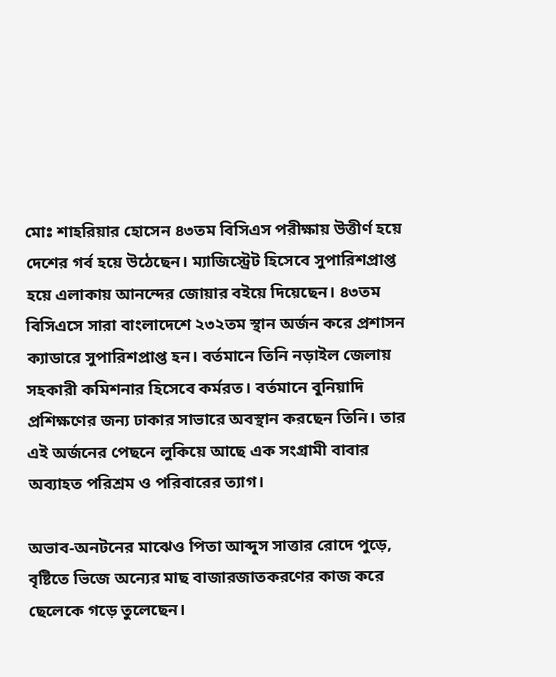মোঃ শাহরিয়ার হোসেন ৪৩তম বিসিএস পরীক্ষায় উত্তীর্ণ হয়ে দেশের গর্ব হয়ে উঠেছেন। ম্যাজিস্ট্রেট হিসেবে সুপারিশপ্রাপ্ত হয়ে এলাকায় আনন্দের জোয়ার বইয়ে দিয়েছেন। ৪৩তম বিসিএসে সারা বাংলাদেশে ২৩২তম স্থান অর্জন করে প্রশাসন ক্যাডারে সুপারিশপ্রাপ্ত হন। বর্তমানে তিনি নড়াইল জেলায় সহকারী কমিশনার হিসেবে কর্মরত। বর্তমানে বুনিয়াদি প্রশিক্ষণের জন্য ঢাকার সাভারে অবস্থান করছেন তিনি। তার এই অর্জনের পেছনে লুকিয়ে আছে এক সংগ্রামী বাবার অব্যাহত পরিশ্রম ও পরিবারের ত্যাগ।

অভাব-অনটনের মাঝেও পিতা আব্দুস সাত্তার রোদে পুড়ে, বৃষ্টিতে ভিজে অন্যের মাছ বাজারজাতকরণের কাজ করে ছেলেকে গড়ে তুলেছেন।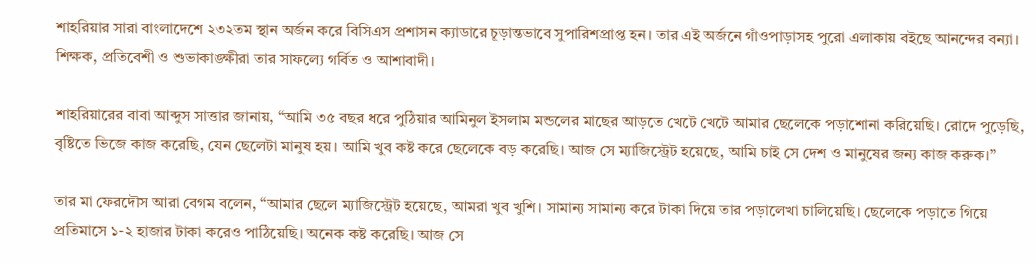শাহরিয়ার সারা বাংলাদেশে ২৩২তম স্থান অর্জন করে বিসিএস প্রশাসন ক্যাডারে চূড়ান্তভাবে সুপারিশপ্রাপ্ত হন। তার এই অর্জনে গাঁওপাড়াসহ পুরো এলাকায় বইছে আনন্দের বন্যা। শিক্ষক, প্রতিবেশী ও শুভাকাঙ্ক্ষীরা তার সাফল্যে গর্বিত ও আশাবাদী।

শাহরিয়ারের বাবা আব্দুস সাত্তার জানায়, “আমি ৩৫ বছর ধরে পুঠিয়ার আমিনুল ইসলাম মন্ডলের মাছের আড়তে খেটে খেটে আমার ছেলেকে পড়াশোনা করিয়েছি। রোদে পুড়েছি, বৃষ্টিতে ভিজে কাজ করেছি, যেন ছেলেটা মানুষ হয়। আমি খুব কষ্ট করে ছেলেকে বড় করেছি। আজ সে ম্যাজিস্ট্রেট হয়েছে, আমি চাই সে দেশ ও মানুষের জন্য কাজ করুক।”

তার মা ফেরদৌস আরা বেগম বলেন, “আমার ছেলে ম্যাজিস্ট্রেট হয়েছে, আমরা খুব খুশি। সামান্য সামান্য করে টাকা দিয়ে তার পড়ালেখা চালিয়েছি। ছেলেকে পড়াতে গিয়ে প্রতিমাসে ১-২ হাজার টাকা করেও পাঠিয়েছি। অনেক কষ্ট করেছি। আজ সে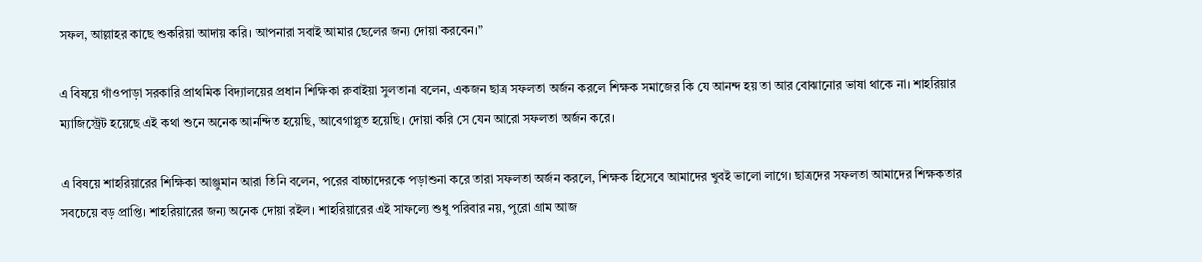সফল, আল্লাহর কাছে শুকরিয়া আদায় করি। আপনারা সবাই আমার ছেলের জন্য দোয়া করবেন।”

এ বিষয়ে গাঁওপাড়া সরকারি প্রাথমিক বিদ্যালয়ের প্রধান শিক্ষিকা রুবাইয়া সুলতানা বলেন, একজন ছাত্র সফলতা অর্জন করলে শিক্ষক সমাজের কি যে আনন্দ হয় তা আর বোঝানোর ভাষা থাকে না। শাহরিয়ার ম্যাজিস্ট্রেট হয়েছে এই কথা শুনে অনেক আনন্দিত হয়েছি, আবেগাপ্লুত হয়েছি। দোয়া করি সে যেন আরো সফলতা অর্জন করে।

এ বিষয়ে শাহরিয়ারের শিক্ষিকা আঞ্জুমান আরা তিনি বলেন, পরের বাচ্চাদেরকে পড়াশুনা করে তারা সফলতা অর্জন করলে, শিক্ষক হিসেবে আমাদের খুবই ভালো লাগে। ছাত্রদের সফলতা আমাদের শিক্ষকতার সবচেয়ে বড় প্রাপ্তি। শাহরিয়ারের জন্য অনেক দোয়া রইল। শাহরিয়ারের এই সাফল্যে শুধু পরিবার নয়, পুরো গ্রাম আজ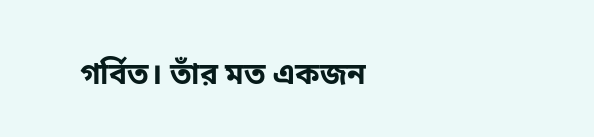গর্বিত। তাঁর মত একজন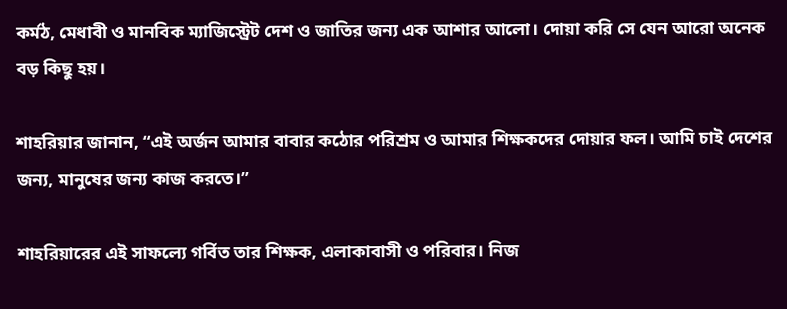কর্মঠ, মেধাবী ও মানবিক ম্যাজিস্ট্রেট দেশ ও জাতির জন্য এক আশার আলো। দোয়া করি সে যেন আরো অনেক বড় কিছু হয়।

শাহরিয়ার জানান, “এই অর্জন আমার বাবার কঠোর পরিশ্রম ও আমার শিক্ষকদের দোয়ার ফল। আমি চাই দেশের জন্য, মানুষের জন্য কাজ করতে।”

শাহরিয়ারের এই সাফল্যে গর্বিত তার শিক্ষক, এলাকাবাসী ও পরিবার। নিজ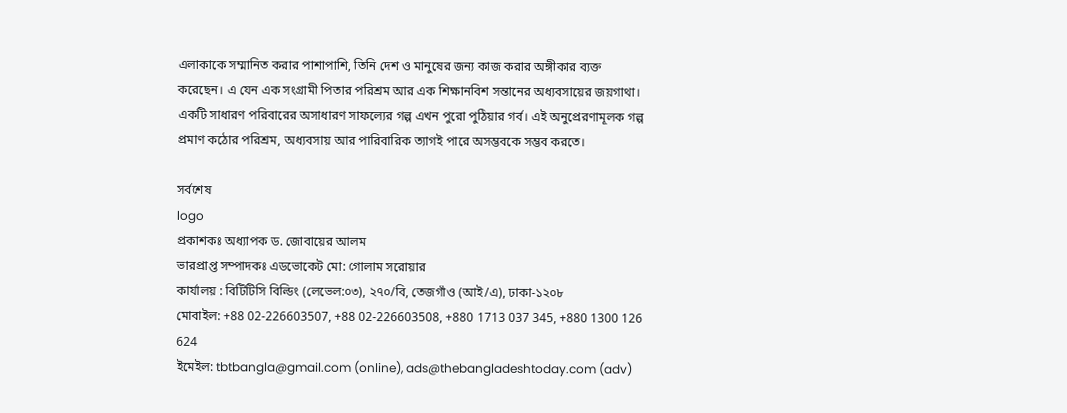এলাকাকে সম্মানিত করার পাশাপাশি, তিনি দেশ ও মানুষের জন্য কাজ করার অঙ্গীকার ব্যক্ত করেছেন। এ যেন এক সংগ্রামী পিতার পরিশ্রম আর এক শিক্ষানবিশ সন্তানের অধ্যবসায়ের জয়গাথা। একটি সাধারণ পরিবারের অসাধারণ সাফল্যের গল্প এখন পুরো পুঠিয়ার গর্ব। এই অনুপ্রেরণামূলক গল্প প্রমাণ কঠোর পরিশ্রম, অধ্যবসায় আর পারিবারিক ত্যাগই পারে অসম্ভবকে সম্ভব করতে।

সর্বশেষ
logo
প্রকাশকঃ অধ্যাপক ড. জোবায়ের আলম
ভারপ্রাপ্ত সম্পাদকঃ এডভোকেট মো: গোলাম সরোয়ার
কার্যালয় : বিটিটিসি বিল্ডিং (লেভেল:০৩), ২৭০/বি, তেজগাঁও (আই/এ), ঢাকা-১২০৮
মোবাইল: +88 02-226603507, +88 02-226603508, +880 1713 037 345, +880 1300 126 624
ইমেইল: tbtbangla@gmail.com (online), ads@thebangladeshtoday.com (adv)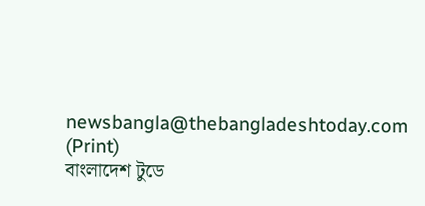newsbangla@thebangladeshtoday.com (Print)
বাংলাদেশ টুডে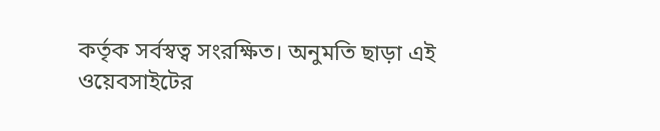কর্তৃক সর্বস্বত্ব সংরক্ষিত। অনুমতি ছাড়া এই ওয়েবসাইটের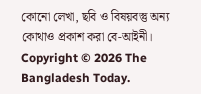কোনো লেখা, ছবি ও বিষয়বস্তু অন্য কোথাও প্রকাশ করা বে-আইনী।
Copyright © 2026 The Bangladesh Today.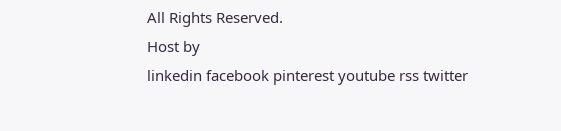All Rights Reserved.
Host by
linkedin facebook pinterest youtube rss twitter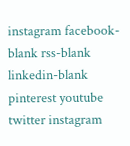instagram facebook-blank rss-blank linkedin-blank pinterest youtube twitter instagram